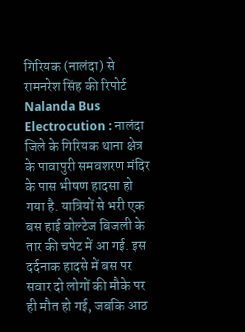गिरियक (नालंदा) से रामनरेश सिंह की रिपोर्ट
Nalanda Bus Electrocution : नालंदा जिले के गिरियक थाना क्षेत्र के पावापुरी समवशरण मंदिर के पास भीषण हादसा हो गया है. यात्रियों से भरी एक बस हाई वोल्टेज बिजली के तार की चपेट में आ गई. इस दर्दनाक हादसे में बस पर सवार दो लोगों की मौके पर ही मौत हो गई, जबकि आठ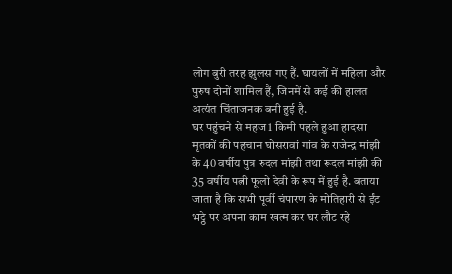लोग बुरी तरह झुलस गए हैं. घायलों में महिला और पुरुष दोनों शामिल हैं, जिनमें से कई की हालत अत्यंत चिंताजनक बनी हुई है.
घर पहुंचने से महज 1 किमी पहले हुआ हादसा
मृतकों की पहचान घोसरावां गांव के राजेन्द्र मांझी के 40 वर्षीय पुत्र रुदल मांझी तथा रूदल मांझी की 35 वर्षीय पत्नी फूलो देवी के रूप में हुई है. बताया जाता है कि सभी पूर्वी चंपारण के मोतिहारी से ईंट भट्ठे पर अपना काम खत्म कर घर लौट रहे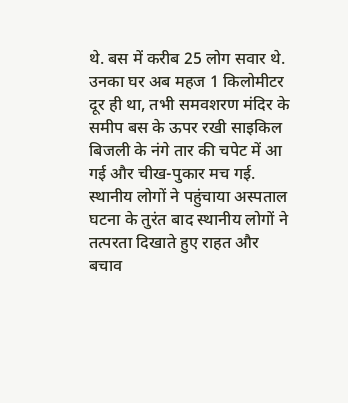थे. बस में करीब 25 लोग सवार थे. उनका घर अब महज 1 किलोमीटर दूर ही था, तभी समवशरण मंदिर के समीप बस के ऊपर रखी साइकिल बिजली के नंगे तार की चपेट में आ गई और चीख-पुकार मच गई.
स्थानीय लोगों ने पहुंचाया अस्पताल
घटना के तुरंत बाद स्थानीय लोगों ने तत्परता दिखाते हुए राहत और बचाव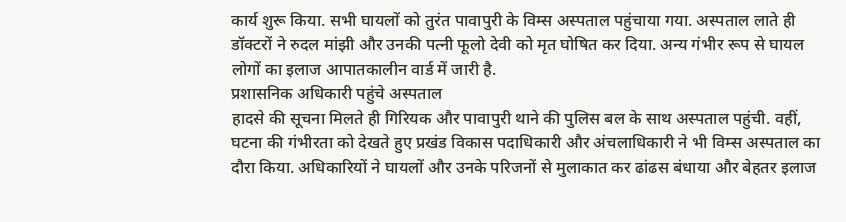कार्य शुरू किया. सभी घायलों को तुरंत पावापुरी के विम्स अस्पताल पहुंचाया गया. अस्पताल लाते ही डॉक्टरों ने रुदल मांझी और उनकी पत्नी फूलो देवी को मृत घोषित कर दिया. अन्य गंभीर रूप से घायल लोगों का इलाज आपातकालीन वार्ड में जारी है.
प्रशासनिक अधिकारी पहुंचे अस्पताल
हादसे की सूचना मिलते ही गिरियक और पावापुरी थाने की पुलिस बल के साथ अस्पताल पहुंची. वहीं, घटना की गंभीरता को देखते हुए प्रखंड विकास पदाधिकारी और अंचलाधिकारी ने भी विम्स अस्पताल का दौरा किया. अधिकारियों ने घायलों और उनके परिजनों से मुलाकात कर ढांढस बंधाया और बेहतर इलाज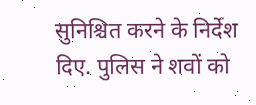सुनिश्चित करने के निर्देश दिए. पुलिस ने शवों को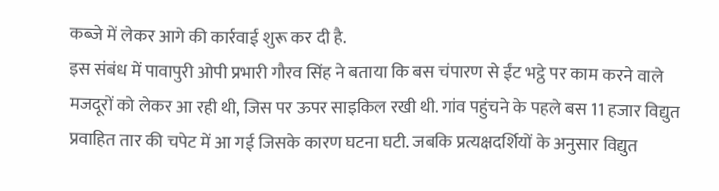कब्जे में लेकर आगे की कार्रवाई शुरू कर दी है.
इस संबंध में पावापुरी ओपी प्रभारी गौरव सिंह ने बताया कि बस चंपारण से ईंट भट्ठे पर काम करने वाले मजदूरों को लेकर आ रही थी, जिस पर ऊपर साइकिल रखी थी. गांव पहुंचने के पहले बस 11 हजार विद्युत प्रवाहित तार की चपेट में आ गई जिसके कारण घटना घटी. जबकि प्रत्यक्षदर्शियों के अनुसार विद्युत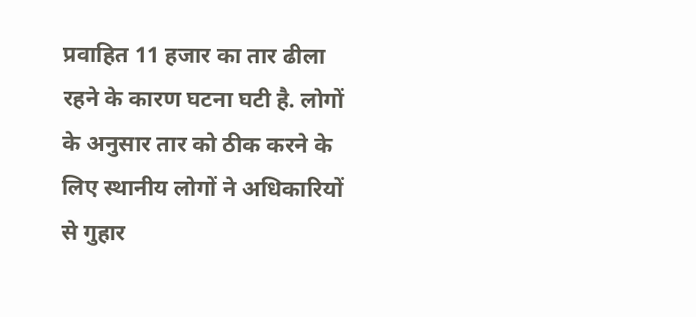प्रवाहित 11 हजार का तार ढीला रहने के कारण घटना घटी है. लोगों के अनुसार तार को ठीक करने के लिए स्थानीय लोगों ने अधिकारियों से गुहार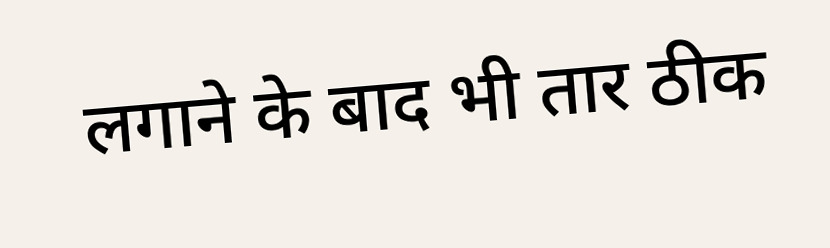लगाने के बाद भी तार ठीक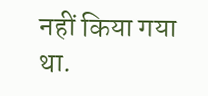नहीं किया गया था.